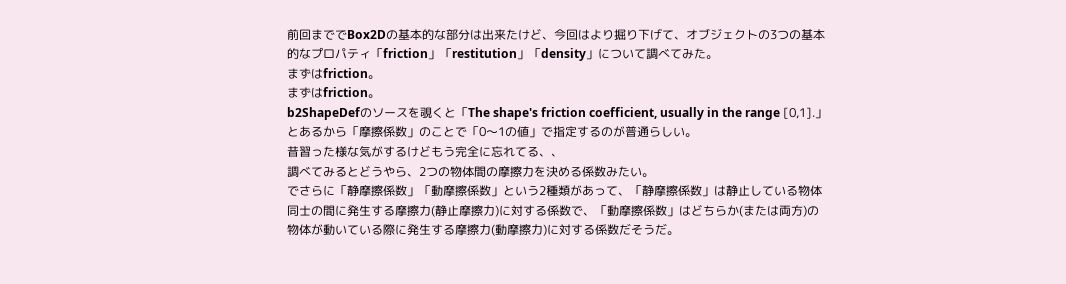前回まででBox2Dの基本的な部分は出来たけど、今回はより掘り下げて、オブジェクトの3つの基本的なプロパティ「friction」「restitution」「density」について調べてみた。
まずはfriction。
まずはfriction。
b2ShapeDefのソースを覗くと「The shape's friction coefficient, usually in the range [0,1].」とあるから「摩擦係数」のことで「0〜1の値」で指定するのが普通らしい。
昔習った様な気がするけどもう完全に忘れてる、、
調べてみるとどうやら、2つの物体間の摩擦力を決める係数みたい。
でさらに「静摩擦係数」「動摩擦係数」という2種類があって、「静摩擦係数」は静止している物体同士の間に発生する摩擦力(静止摩擦力)に対する係数で、「動摩擦係数」はどちらか(または両方)の物体が動いている際に発生する摩擦力(動摩擦力)に対する係数だそうだ。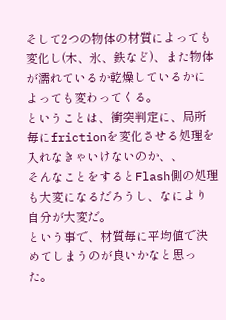そして2つの物体の材質によっても変化し(木、氷、鉄など)、また物体が濡れているか乾燥しているかによっても変わってくる。
ということは、衝突判定に、局所毎にfrictionを変化させる処理を入れなきゃいけないのか、、
そんなことをするとFlash側の処理も大変になるだろうし、なにより自分が大変だ。
という事で、材質毎に平均値で決めてしまうのが良いかなと思った。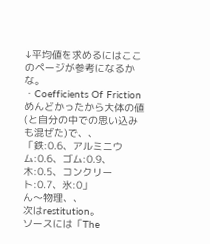↓平均値を求めるにはここのページが参考になるかな。
・Coefficients Of Friction
めんどかったから大体の値(と自分の中での思い込みも混ぜた)で、、
「鉄:0.6、アルミニウム:0.6、ゴム:0.9、木:0.5、コンクリート:0.7、氷:0」
ん〜物理、、
次はrestitution。
ソースには「The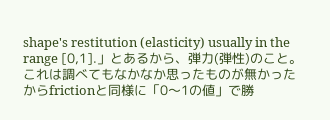shape's restitution (elasticity) usually in the range [0,1].」とあるから、弾力(弾性)のこと。
これは調べてもなかなか思ったものが無かったからfrictionと同様に「0〜1の値」で勝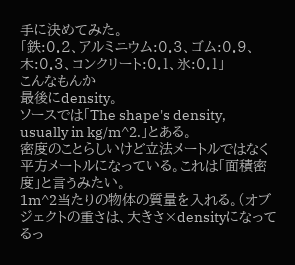手に決めてみた。
「鉄:0.2、アルミニウム:0.3、ゴム:0.9、木:0.3、コンクリート:0.1、氷:0.1」
こんなもんか
最後にdensity。
ソースでは「The shape's density, usually in kg/m^2.」とある。
密度のことらしいけど立法メートルではなく平方メートルになっている。これは「面積密度」と言うみたい。
1m^2当たりの物体の質量を入れる。(オブジェクトの重さは、大きさ×densityになってるっ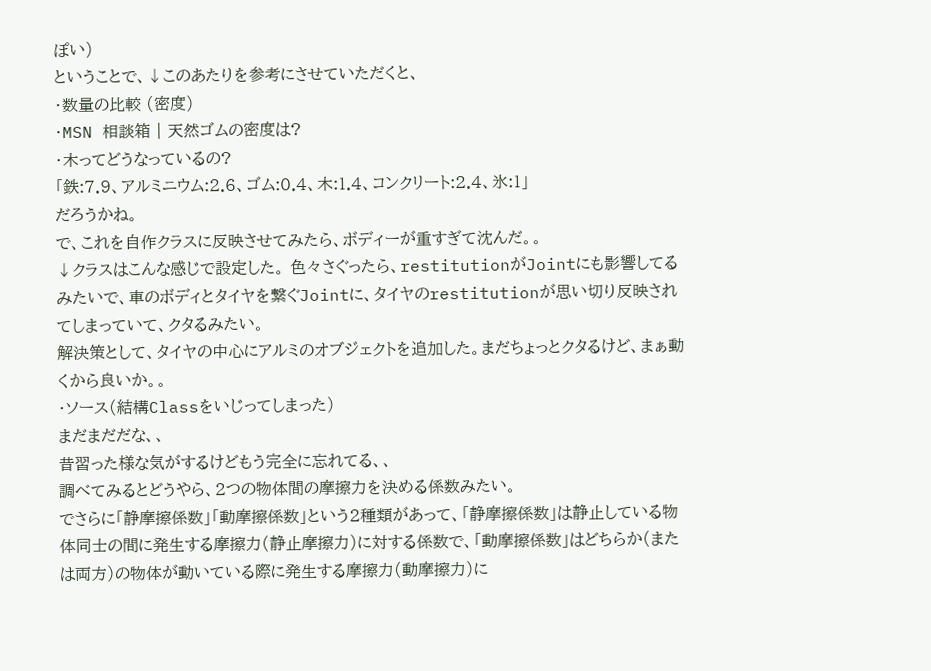ぽい)
ということで、↓このあたりを参考にさせていただくと、
・数量の比較 (密度)
・MSN 相談箱 | 天然ゴムの密度は?
・木ってどうなっているの?
「鉄:7.9、アルミニウム:2.6、ゴム:0.4、木:1.4、コンクリート:2.4、氷:1」
だろうかね。
で、これを自作クラスに反映させてみたら、ボディーが重すぎて沈んだ。。
↓クラスはこんな感じで設定した。 色々さぐったら、restitutionがJointにも影響してるみたいで、車のボディとタイヤを繋ぐJointに、タイヤのrestitutionが思い切り反映されてしまっていて、クタるみたい。
解決策として、タイヤの中心にアルミのオブジェクトを追加した。まだちょっとクタるけど、まぁ動くから良いか。。
・ソース(結構Classをいじってしまった)
まだまだだな、、
昔習った様な気がするけどもう完全に忘れてる、、
調べてみるとどうやら、2つの物体間の摩擦力を決める係数みたい。
でさらに「静摩擦係数」「動摩擦係数」という2種類があって、「静摩擦係数」は静止している物体同士の間に発生する摩擦力(静止摩擦力)に対する係数で、「動摩擦係数」はどちらか(または両方)の物体が動いている際に発生する摩擦力(動摩擦力)に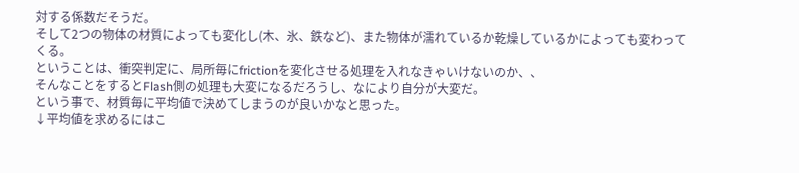対する係数だそうだ。
そして2つの物体の材質によっても変化し(木、氷、鉄など)、また物体が濡れているか乾燥しているかによっても変わってくる。
ということは、衝突判定に、局所毎にfrictionを変化させる処理を入れなきゃいけないのか、、
そんなことをするとFlash側の処理も大変になるだろうし、なにより自分が大変だ。
という事で、材質毎に平均値で決めてしまうのが良いかなと思った。
↓平均値を求めるにはこ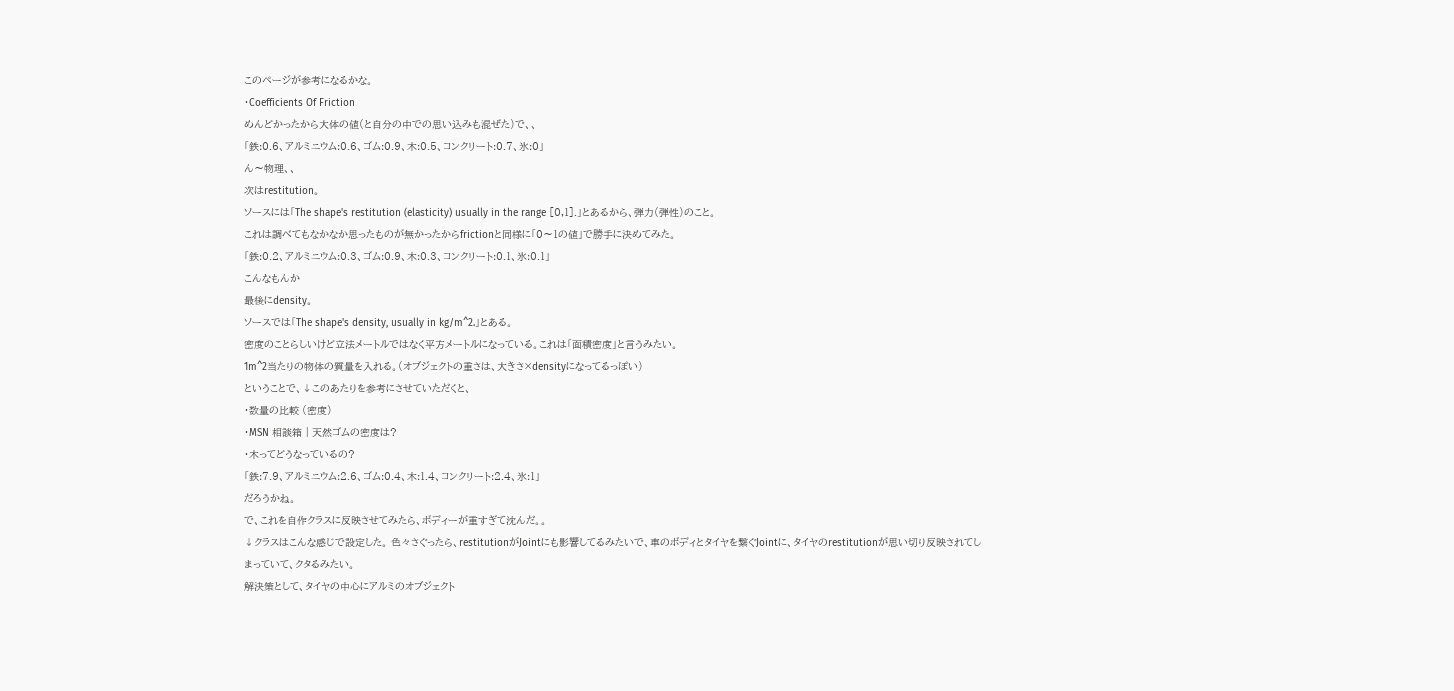このページが参考になるかな。
・Coefficients Of Friction
めんどかったから大体の値(と自分の中での思い込みも混ぜた)で、、
「鉄:0.6、アルミニウム:0.6、ゴム:0.9、木:0.5、コンクリート:0.7、氷:0」
ん〜物理、、
次はrestitution。
ソースには「The shape's restitution (elasticity) usually in the range [0,1].」とあるから、弾力(弾性)のこと。
これは調べてもなかなか思ったものが無かったからfrictionと同様に「0〜1の値」で勝手に決めてみた。
「鉄:0.2、アルミニウム:0.3、ゴム:0.9、木:0.3、コンクリート:0.1、氷:0.1」
こんなもんか
最後にdensity。
ソースでは「The shape's density, usually in kg/m^2.」とある。
密度のことらしいけど立法メートルではなく平方メートルになっている。これは「面積密度」と言うみたい。
1m^2当たりの物体の質量を入れる。(オブジェクトの重さは、大きさ×densityになってるっぽい)
ということで、↓このあたりを参考にさせていただくと、
・数量の比較 (密度)
・MSN 相談箱 | 天然ゴムの密度は?
・木ってどうなっているの?
「鉄:7.9、アルミニウム:2.6、ゴム:0.4、木:1.4、コンクリート:2.4、氷:1」
だろうかね。
で、これを自作クラスに反映させてみたら、ボディーが重すぎて沈んだ。。
↓クラスはこんな感じで設定した。 色々さぐったら、restitutionがJointにも影響してるみたいで、車のボディとタイヤを繋ぐJointに、タイヤのrestitutionが思い切り反映されてしまっていて、クタるみたい。
解決策として、タイヤの中心にアルミのオブジェクト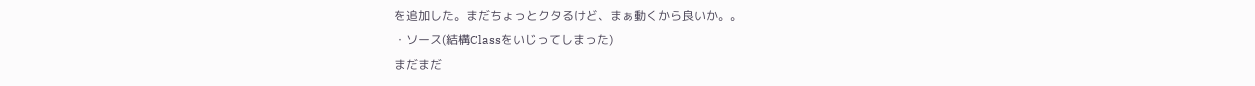を追加した。まだちょっとクタるけど、まぁ動くから良いか。。
・ソース(結構Classをいじってしまった)
まだまだ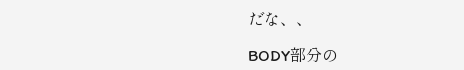だな、、

BODY部分の